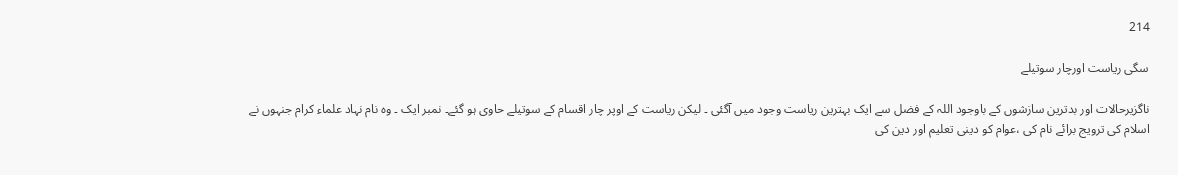214

سگی ریاست اورچار سوتیلے

ناگزیرحالات اور بدترین سازشوں کے باوجود اللہ کے فضل سے ایک بہترین ریاست وجود میں آگئی ۔ لیکن ریاست کے اوپر چار اقسام کے سوتیلے حاوی ہو گئے۔ نمبر ایک ۔ وہ نام نہاد علماء کرام جنہوں نے اسلام کی ترویج برائے نام کی ،عوام کو دینی تعلیم اور دین کی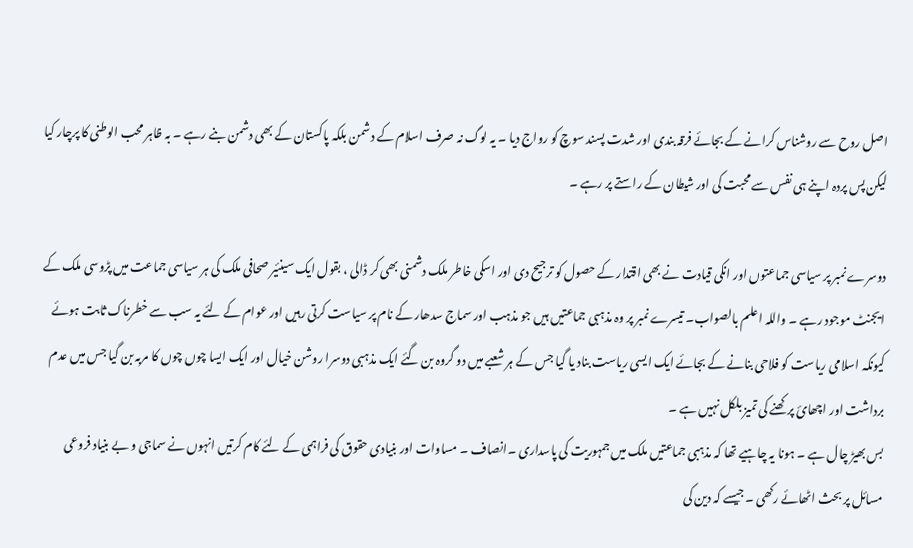اصل روح سے روشناس کرانے کے بجائے فرقہ بندی اور شدت پسند سوچ کو رواج دیا ۔ یہ لوگ نہ صرف اسلام کے دشمن بلکہ پاکستان کے بھی دشمن بنے رہے ۔ بہ ظاہر محب الوطنی کا پرچار کیا لیکن پس پردہ اپنے ہی نفس سے محبت کی اور شیطان کے راستے پر رہے ۔

دوسرے نمبر پر سیاسی جماعتوں اور انکی قیادت نے بھی اقتدار کے حصول کو ترجیح دی اور اسکی خاطر ملک دشمنی بھی کر ڈالی ، بقول ایک سینئیر صحافی ملک کی ہر سیاسی جماعت میں پڑوسی ملک کے ایجنٹ موجود رہے ۔ واللہ اعلم بالصواب۔ تیسرے نمبر پر وہ مذہبی جماعتیں ہیں جو مذہب اور سماج سدھار کے نام پر سیاست کرتی رہیں اور عوام کے لئے یہ سب سے خطرناک ثابت ہوئے کیونکہ اسلامی ریاست کو فلاحی بنانے کے بجائے ایک ایسی ریاست بناد یا گیا جس کے ہر شعبے میں دو گروہ بن گئے ایک مذہبی دوسرا روشن خیال اور ایک ایسا چوں چوں کا مربہ بن گیا جس میں عدم برداشت اور اچھائ پرکھنے کی تمیز بلکل نہیں ہے ۔
بس بھیڑ چال ہے ۔ ہونا یہ چاہیے تھا کہ مذہبی جماعتیں ملک میں جمہوریت کی پاسداری ۔انصاف ۔ مساوات اور بنیادی حقوق کی فراہمی کے لئے کام کرتیں انہوں نے سماجی و بے بنیاد فروعی مسائل پر بحث اٹھائے رکھی ۔ جیسے کہ دین کی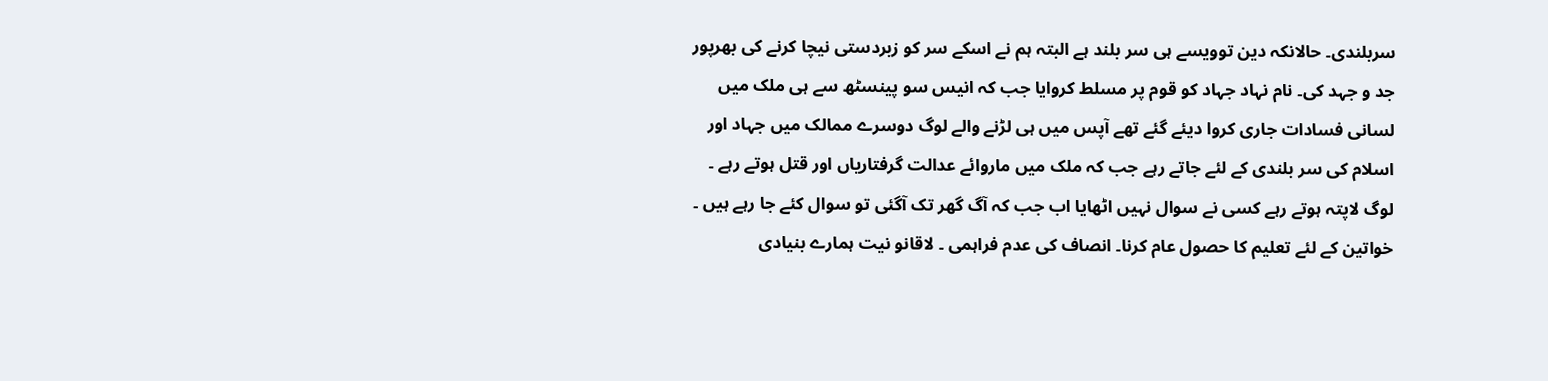سربلندی۔ حالانکہ دین توویسے ہی سر بلند ہے البتہ ہم نے اسکے سر کو زبردستی نیچا کرنے کی بھرپور جد و جہد کی۔ نام نہاد جہاد کو قوم پر مسلط کروایا جب کہ انیس سو پینسٹھ سے ہی ملک میں لسانی فسادات جاری کروا دیئے گئے تھے آپس میں ہی لڑنے والے لوگ دوسرے ممالک میں جہاد اور اسلام کی سر بلندی کے لئے جاتے رہے جب کہ ملک میں ماروائے عدالت گرفتاریاں اور قتل ہوتے رہے ۔ لوگ لاپتہ ہوتے رہے کسی نے سوال نہیں اٹھایا اب جب کہ آگ گھر تک آگئی تو سوال کئے جا رہے ہیں ۔ خواتین کے لئے تعلیم کا حصول عام کرنا۔ انصاف کی عدم فراہمی ۔ لاقانو نیت ہمارے بنیادی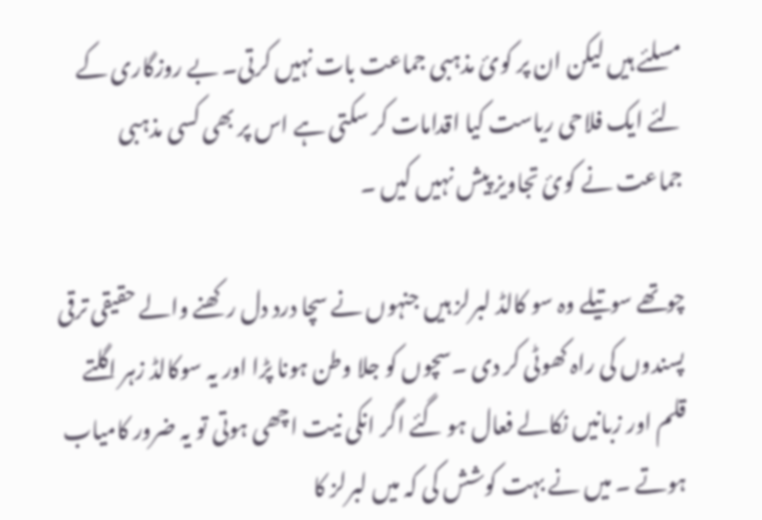مسلئے ہیں لیکن ان پر کوئ مذہبی جماعت بات نہیں کرتی۔ بے روزگاری کے لئے ایک فلاحی ریاست کیا اقدامات کر سکتی ہے اس پر بھی کسی مذہبی جماعت نے کوئ تجاویز پیش نہیں کیں ۔

چوتھے سوتیلے وہ سو کالڈ لبرلز ہیں جنہوں نے سچا درد دل رکھنے والے حقیقی ترقی پسندوں کی راہ کھوٹی کر دی ۔سچوں کو جلا وطن ہونا پڑا اور یہ سوکالڈ زہر اگلتے قلم اور زبانیں نکالے فعال ہو گئے اگر انکی نیت اچھی ہوتی تو یہ ضرور کامیاب ہوتے ۔ میں نے بہت کوشش کی کہ میں لبرلز کا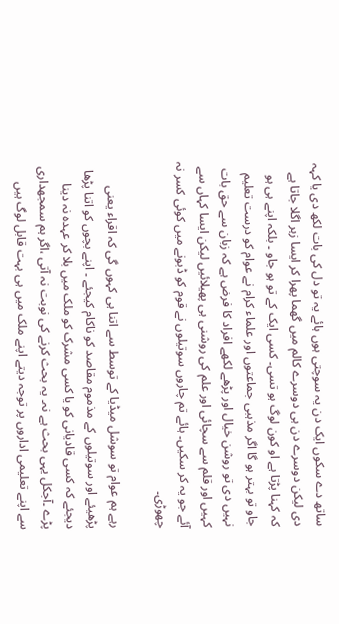ساتھ دے سکوں ایک دن یہ سوچتی ہوں ہائے یہ تو دل کی بات لکھ دی یا کہہ دی لیکن دوسرے دن ہی دوسرے کالم میں گھما پھرا کر ایسا زہر اگلا جاتا ہے کہ کہنا پڑتا ہے او کون لوگ ہو تسی۔ کسی ایک کے تو ہو جاو ۔ بلکہ اپنے ہی ہو جاو تو بہتر ہو گا اگر مذہبی جماعتوں اور علماء کرام نے عوام کو درست تعلیم نہیں دی تو روشن خیال اور پڑھے لکھے افراد کا فرض ہے کہ زبان سے حق بات کہیں اور قلم سے سچائی اور علم کی روشنی ہی پھیلائیں لیکن ایسا کہاں سے آئے جو یہ کر سکیں۔ ہائے تم چاروں سوتیلوں نے قوم کو ڈبونے میں کوئی کسر نہ چھوڑی۔

رہے ہم عوام تو سوشل میڈیا کے توسط سے اتنا ہی کہوں گی کہ اقراء یعنی پڑھیئے اور سوتیلوں کے مذموم مقاصد کو ناکام کیجئے ۔ اپنے بچوں کو اتنا پڑھا دیجئے کہ کسی قادیانی کو یا کسی مشرک کو ملک میں بلا کر عہدہ نہ دینا پڑے ۔آجکل یہی بحث ہے نہ۔ یہ بحث کرنے کی نوبت نہ آتی ،اگر ہم سمجھداری سے اپنے تعلیمی اداروں پر توجہ دیتے اپنے ملک میں ہی بہت قابل لوگ ہیں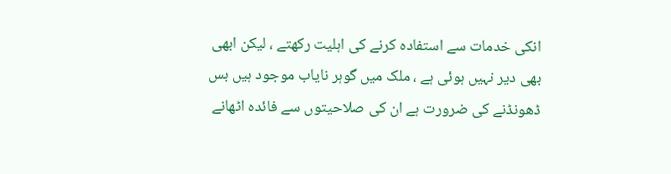انکی خدمات سے استفادہ کرنے کی اہلیت رکھتے ، لیکن ابھی بھی دیر نہیں ہوئی ہے ، ملک میں گوہر نایاب موجود ہیں بس ڈھونڈنے کی ضرورت ہے ان کی صلاحیتوں سے فائدہ اٹھانے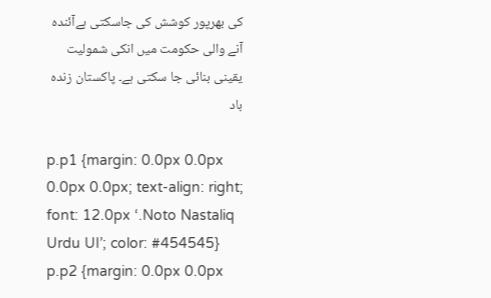کی بھرپور کوشش کی جاسکتی ہےآئندہ آنے والی حکومت میں انکی شمولیت یقینی بنائی جا سکتی ہے۔ پاکستان زندہ باد

p.p1 {margin: 0.0px 0.0px 0.0px 0.0px; text-align: right; font: 12.0px ‘.Noto Nastaliq Urdu UI’; color: #454545}
p.p2 {margin: 0.0px 0.0px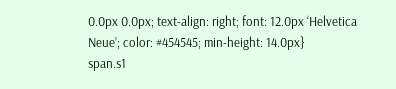0.0px 0.0px; text-align: right; font: 12.0px ‘Helvetica Neue’; color: #454545; min-height: 14.0px}
span.s1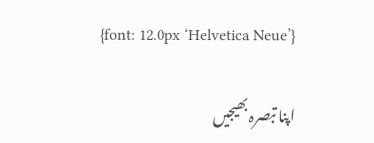{font: 12.0px ‘Helvetica Neue’}

اپنا تبصرہ بھیجیں